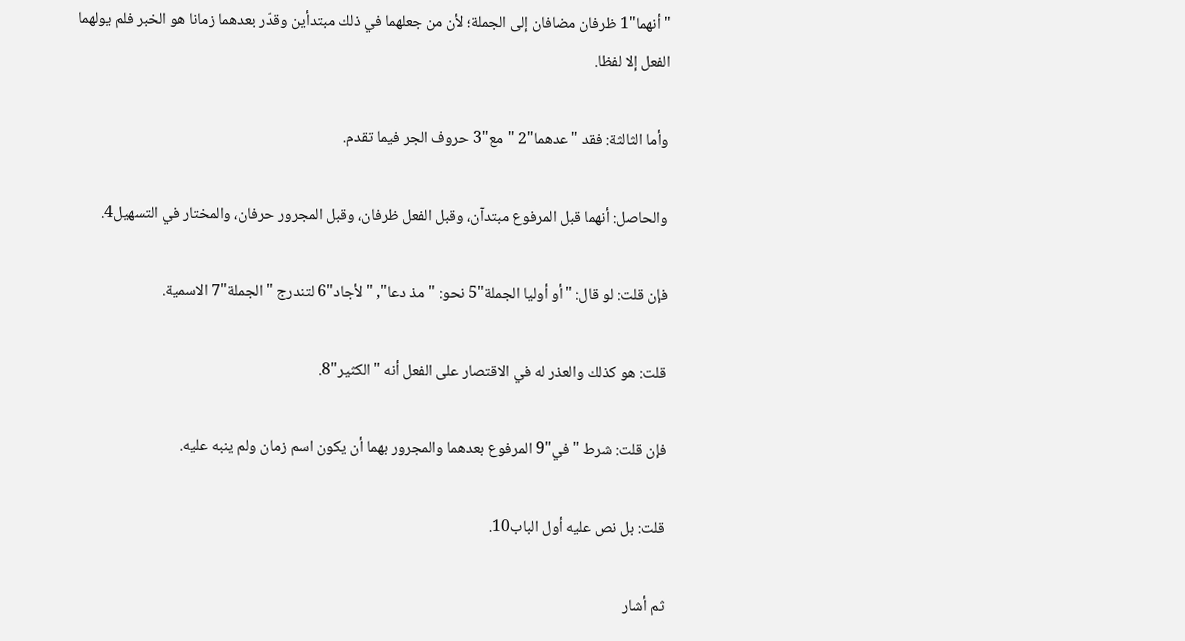"أنهما"1 ظرفان مضافان إلى الجملة؛ لأن من جعلهما في ذلك مبتدأين وقدّر بعدهما زمانا هو الخبر فلم يولهما الفعل إلا لفظا.

وأما الثالثة: فقد "عدهما"2 "مع"3 حروف الجر فيما تقدم.

والحاصل: أنهما قبل المرفوع مبتدآن، وقبل الفعل ظرفان، وقبل المجرور حرفان، والمختار في التسهيل4.

فإن قلت: لو قال: "أو أوليا الجملة"5 نحو: "مذ دعا", "لأجاد"6 لتندرج "الجملة"7 الاسمية.

قلت: هو كذلك والعذر له في الاقتصار على الفعل أنه "الكثير"8.

فإن قلت: شرط "في"9 المرفوع بعدهما والمجرور بهما أن يكون اسم زمان ولم ينبه عليه.

قلت: بل نص عليه أول الباب10.

ثم أشار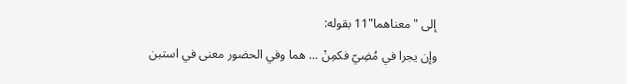إلى "معناهما"11 بقوله:

وإن يجرا في مُضِيّ فكمِنْ ... هما وفي الحضور معنى في استبن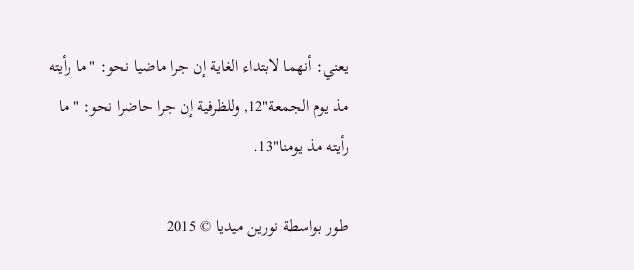يعني: أنهما لابتداء الغاية إن جرا ماضيا نحو: "ما رأيته مذ يوم الجمعة"12, وللظرفية إن جرا حاضرا نحو: "ما رأيته مذ يومنا"13.

طور بواسطة نورين ميديا © 2015